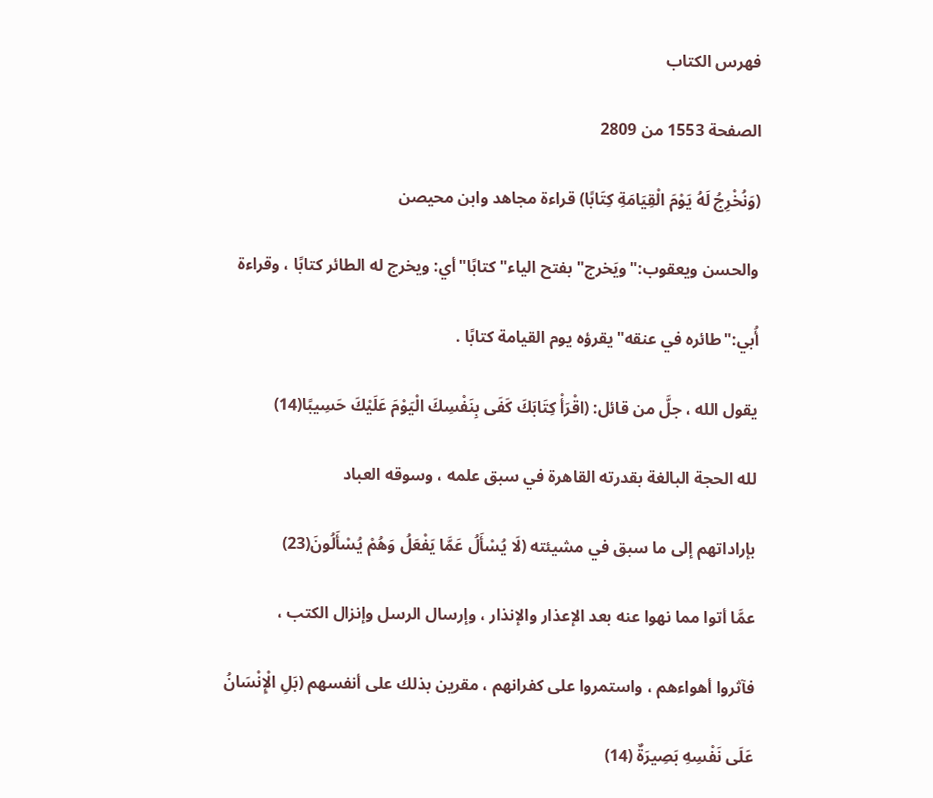فهرس الكتاب

الصفحة 1553 من 2809

(وَنُخْرِجُ لَهُ يَوْمَ الْقِيَامَةِ كِتَابًا) قراءة مجاهد وابن محيصن

والحسن ويعقوب:"ويَخرج"بفتح الياء"كتابًا"أي: ويخرج له الطائر كتابًا ، وقراءة

أُبي:"طائره في عنقه"يقرؤه يوم القيامة كتابًا .

يقول الله ، جلَّ من قائل: (اقْرَأْ كِتَابَكَ كَفَى بِنَفْسِكَ الْيَوْمَ عَلَيْكَ حَسِيبًا(14)

لله الحجة البالغة بقدرته القاهرة في سبق علمه ، وسوقه العباد

بإراداتهم إلى ما سبق في مشيئته (لَا يُسْأَلُ عَمَّا يَفْعَلُ وَهُمْ يُسْأَلُونَ(23)

عمَّا أتوا مما نهوا عنه بعد الإعذار والإنذار ، وإرسال الرسل وإنزال الكتب ،

فآثروا أهواءهم ، واستمروا على كفرانهم ، مقرين بذلك على أنفسهم (بَلِ الْإِنْسَانُ

عَلَى نَفْسِهِ بَصِيرَةٌ (14)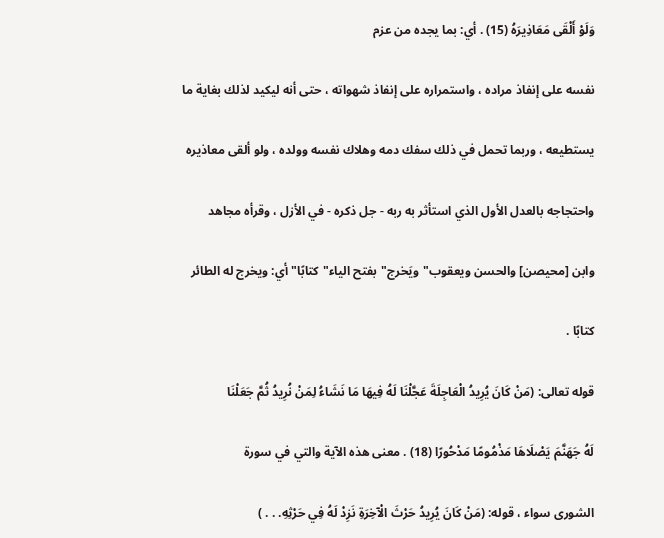وَلَوْ أَلْقَى مَعَاذِيرَهُ (15) . أي: بما يجده من عزم

نفسه على إنفاذ مراده ، واستمراره على إنفاذ شهواته ، حتى أنه ليكيد لذلك بغاية ما

يستطيعه ، وربما تحمل في ذلك سفك دمه وهلاك نفسه وولده ، ولو ألقى معاذيره

واحتجاجه بالعدل الأول الذي استأثر به ربه - جل ذكره - في الأزل ، وقرأه مجاهد

وابن [محيصن] والحسن ويعقوب"ويَخرج"بفتح الياء"كتابًا"أي: ويخرج له الطائر

كتابًا .

قوله تعالى: (مَنْ كَانَ يُرِيدُ الْعَاجِلَةَ عَجَّلْنَا لَهُ فِيهَا مَا نَشَاءُ لِمَنْ نُرِيدُ ثُمَّ جَعَلْنَا

لَهُ جَهَنَّمَ يَصْلَاهَا مَذْمُومًا مَدْحُورًا (18) . معنى هذه الآية والتي في سورة

الشورى سواء ، قوله: (مَنْ كَانَ يُرِيدُ حَرْثَ الْآخِرَةِ نَزِدْ لَهُ فِي حَرْثِهِ. . . )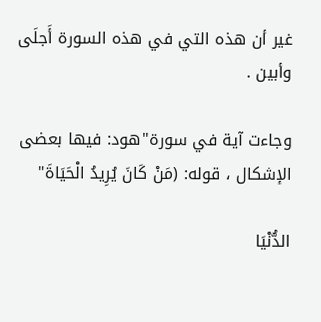غير أن هذه التي في هذه السورة أَجلَى وأبين .

وجاءت آية في سورة"هود: فيها بعضى الإشكال ، قوله: (مَنْ كَانَ يُرِيدُ الْحَيَاةَ"

الدُّنْيَا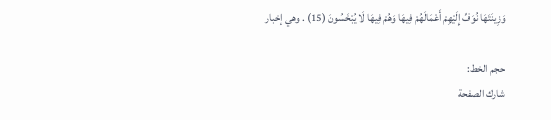وَزِينَتَهَا نُوَفِّ إِلَيْهِمْ أَعْمَالَهُمْ فِيهَا وَهُمْ فِيهَا لَا يُبْخَسُونَ (15) . وهي إخبار

حجم الخط:
شارك الصفحة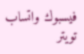فيسبوك واتساب تويتر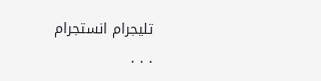تليجرام انستجرام
. . .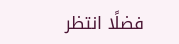فضلًا انتظر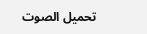تحميل الصوت